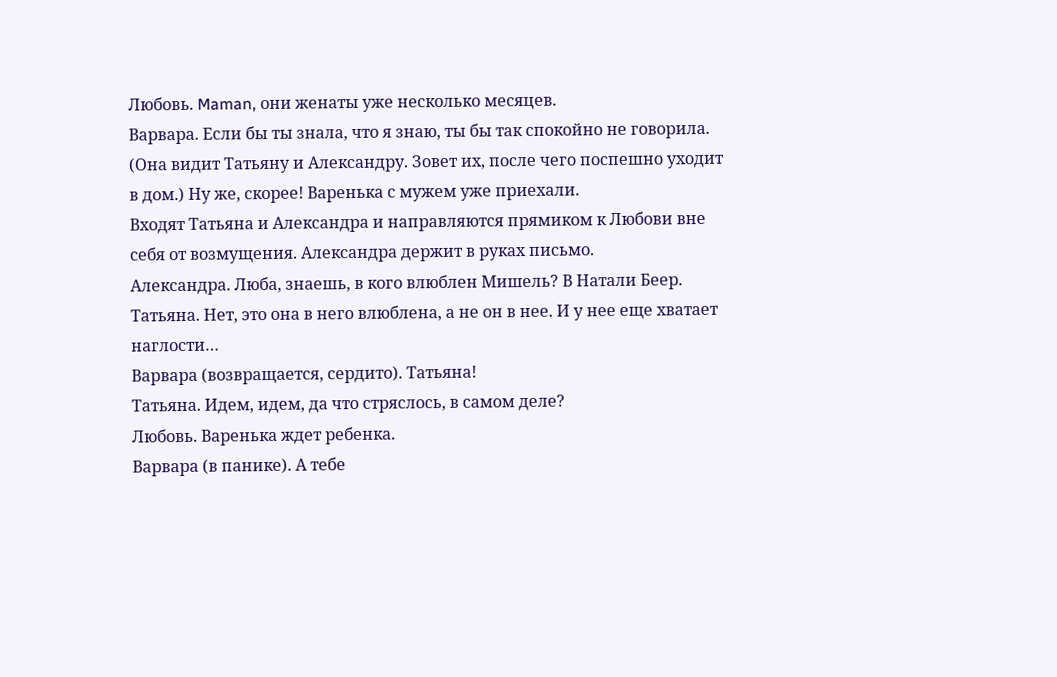Любовь. Maman, они женаты уже несколько месяцев.
Варвара. Если бы ты знала, что я знаю, ты бы так спокойно не говорила. (Она видит Татьяну и Александру. Зовет их, после чего поспешно уходит в дом.) Ну же, скорее! Варенька с мужем уже приехали.
Входят Татьяна и Александра и направляются прямиком к Любови вне себя от возмущения. Александра держит в руках письмо.
Александра. Люба, знаешь, в кого влюблен Мишель? В Натали Беер.
Татьяна. Нет, это она в него влюблена, а не он в нее. И у нее еще хватает наглости…
Варвара (возвращается, сердито). Татьяна!
Татьяна. Идем, идем, да что стряслось, в самом деле?
Любовь. Варенька ждет ребенка.
Варвара (в панике). А тебе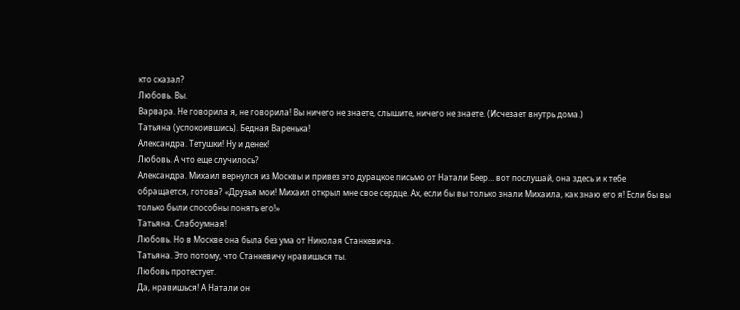кто сказал?
Любовь. Вы.
Варвара. Не говорила я, не говорила! Вы ничего не знаете, слышите, ничего не знаете. (Исчезает внутрь дома.)
Татьяна (успокоившись). Бедная Варенька!
Александра. Тетушки! Ну и денек!
Любовь. А что еще случилось?
Александра. Михаил вернулся из Москвы и привез это дурацкое письмо от Натали Беер… вот послушай, она здесь и к тебе обращается, готова? «Друзья мои! Михаил открыл мне свое сердце. Ах, если бы вы только знали Михаила, как знаю его я! Если бы вы только были способны понять его!»
Татьяна. Слабоумная!
Любовь. Но в Москве она была без ума от Николая Станкевича.
Татьяна. Это потому, что Станкевичу нравишься ты.
Любовь протестует.
Да, нравишься! А Натали он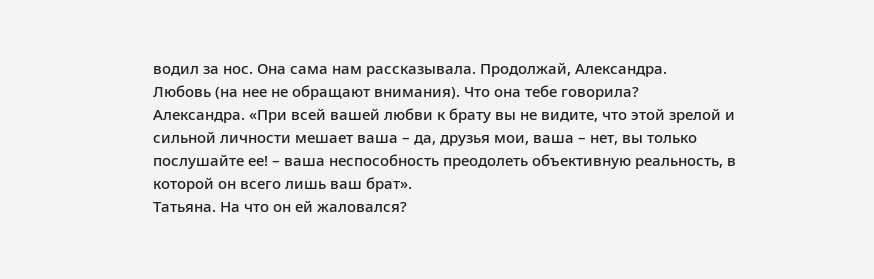водил за нос. Она сама нам рассказывала. Продолжай, Александра.
Любовь (на нее не обращают внимания). Что она тебе говорила?
Александра. «При всей вашей любви к брату вы не видите, что этой зрелой и сильной личности мешает ваша – да, друзья мои, ваша – нет, вы только послушайте ее! – ваша неспособность преодолеть объективную реальность, в которой он всего лишь ваш брат».
Татьяна. На что он ей жаловался?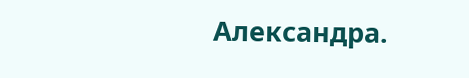Александра.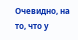Очевидно, на то, что у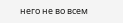него не во всем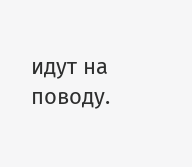идут на поводу.